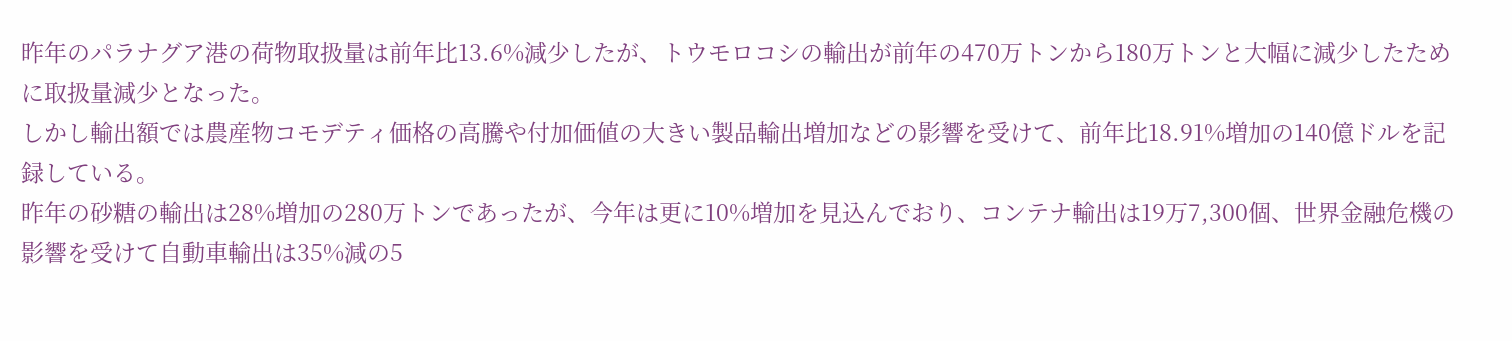昨年のパラナグア港の荷物取扱量は前年比13.6%減少したが、トウモロコシの輸出が前年の470万トンから180万トンと大幅に減少したために取扱量減少となった。
しかし輸出額では農産物コモデティ価格の高騰や付加価値の大きい製品輸出増加などの影響を受けて、前年比18.91%増加の140億ドルを記録している。
昨年の砂糖の輸出は28%増加の280万トンであったが、今年は更に10%増加を見込んでおり、コンテナ輸出は19万7,300個、世界金融危機の影響を受けて自動車輸出は35%減の5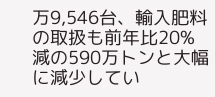万9,546台、輸入肥料の取扱も前年比20%減の590万トンと大幅に減少してい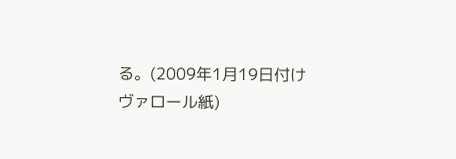る。(2009年1月19日付けヴァロール紙)